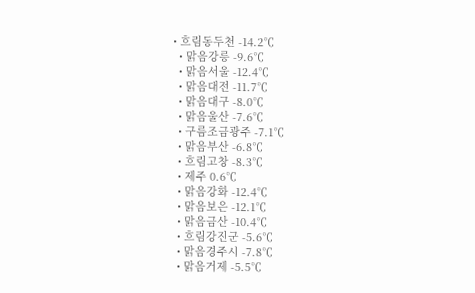• 흐림동두천 -14.2℃
  • 맑음강릉 -9.6℃
  • 맑음서울 -12.4℃
  • 맑음대전 -11.7℃
  • 맑음대구 -8.0℃
  • 맑음울산 -7.6℃
  • 구름조금광주 -7.1℃
  • 맑음부산 -6.8℃
  • 흐림고창 -8.3℃
  • 제주 0.6℃
  • 맑음강화 -12.4℃
  • 맑음보은 -12.1℃
  • 맑음금산 -10.4℃
  • 흐림강진군 -5.6℃
  • 맑음경주시 -7.8℃
  • 맑음거제 -5.5℃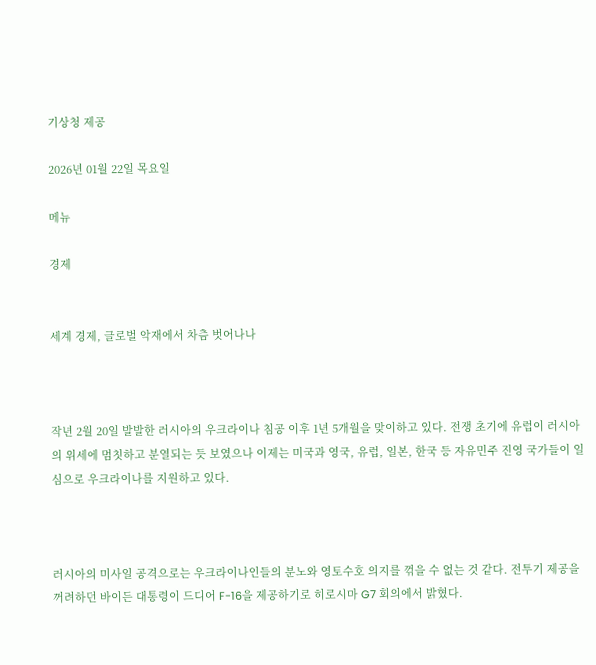기상청 제공

2026년 01월 22일 목요일

메뉴

경제


세계 경제, 글로벌 악재에서 차츰 벗어나나



작년 2월 20일 발발한 러시아의 우크라이나 침공 이후 1년 5개월을 맞이하고 있다. 전쟁 초기에 유럽이 러시아의 위세에 멈칫하고 분열되는 듯 보였으나 이제는 미국과 영국, 유럽, 일본, 한국 등 자유민주 진영 국가들이 일심으로 우크라이나를 지원하고 있다.



러시아의 미사일 공격으로는 우크라이나인들의 분노와 영토수호 의지를 꺾을 수 없는 것 같다. 전투기 제공을 꺼려하던 바이든 대통령이 드디어 F-16을 제공하기로 히로시마 G7 회의에서 밝혔다.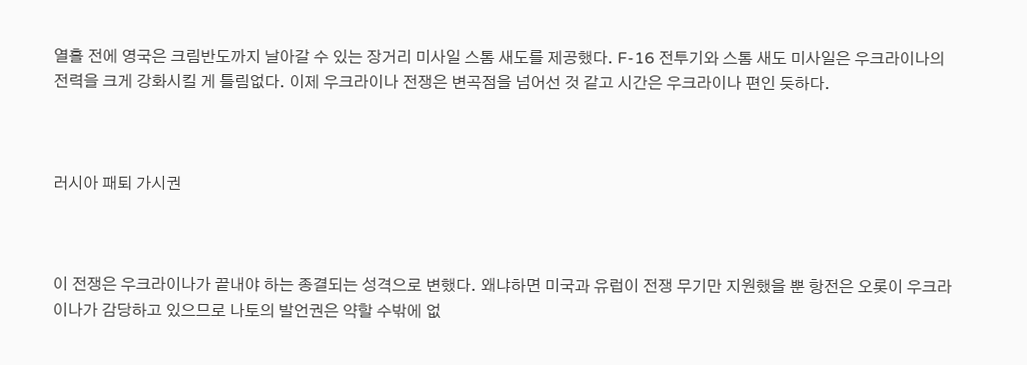열흘 전에 영국은 크림반도까지 날아갈 수 있는 장거리 미사일 스톰 새도를 제공했다. F-16 전투기와 스톰 새도 미사일은 우크라이나의 전력을 크게 강화시킬 게 틀림없다. 이제 우크라이나 전쟁은 변곡점을 넘어선 것 같고 시간은 우크라이나 편인 듯하다.



러시아 패퇴 가시권



이 전쟁은 우크라이나가 끝내야 하는 종결되는 성격으로 변했다. 왜냐하면 미국과 유럽이 전쟁 무기만 지원했을 뿐 항전은 오롯이 우크라이나가 감당하고 있으므로 나토의 발언권은 약할 수밖에 없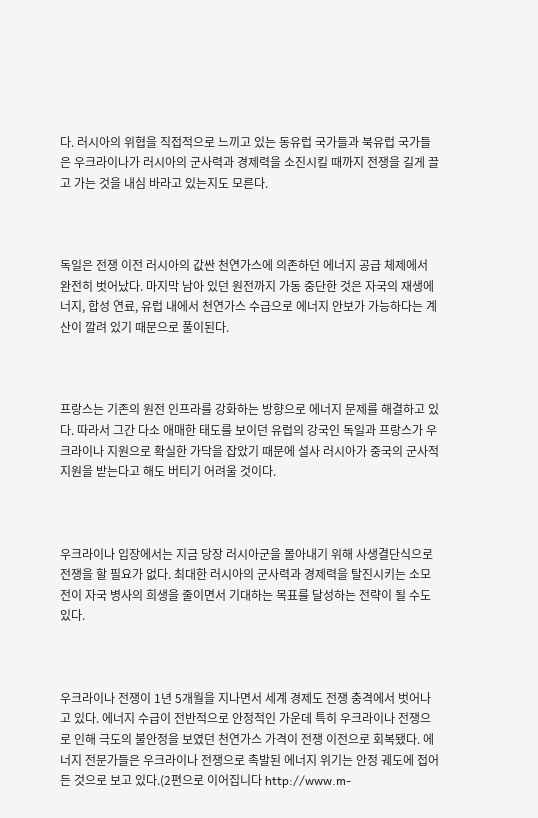다. 러시아의 위협을 직접적으로 느끼고 있는 동유럽 국가들과 북유럽 국가들은 우크라이나가 러시아의 군사력과 경제력을 소진시킬 때까지 전쟁을 길게 끌고 가는 것을 내심 바라고 있는지도 모른다.



독일은 전쟁 이전 러시아의 값싼 천연가스에 의존하던 에너지 공급 체제에서 완전히 벗어났다. 마지막 남아 있던 원전까지 가동 중단한 것은 자국의 재생에너지, 합성 연료, 유럽 내에서 천연가스 수급으로 에너지 안보가 가능하다는 계산이 깔려 있기 때문으로 풀이된다.



프랑스는 기존의 원전 인프라를 강화하는 방향으로 에너지 문제를 해결하고 있다. 따라서 그간 다소 애매한 태도를 보이던 유럽의 강국인 독일과 프랑스가 우크라이나 지원으로 확실한 가닥을 잡았기 때문에 설사 러시아가 중국의 군사적 지원을 받는다고 해도 버티기 어려울 것이다.



우크라이나 입장에서는 지금 당장 러시아군을 몰아내기 위해 사생결단식으로 전쟁을 할 필요가 없다. 최대한 러시아의 군사력과 경제력을 탈진시키는 소모전이 자국 병사의 희생을 줄이면서 기대하는 목표를 달성하는 전략이 될 수도 있다.



우크라이나 전쟁이 1년 5개월을 지나면서 세계 경제도 전쟁 충격에서 벗어나고 있다. 에너지 수급이 전반적으로 안정적인 가운데 특히 우크라이나 전쟁으로 인해 극도의 불안정을 보였던 천연가스 가격이 전쟁 이전으로 회복됐다. 에너지 전문가들은 우크라이나 전쟁으로 촉발된 에너지 위기는 안정 궤도에 접어든 것으로 보고 있다.(2편으로 이어집니다 http://www.m-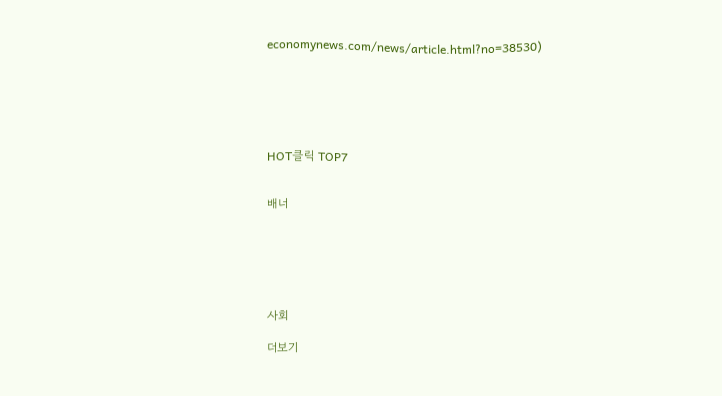economynews.com/news/article.html?no=38530)






HOT클릭 TOP7


배너






사회

더보기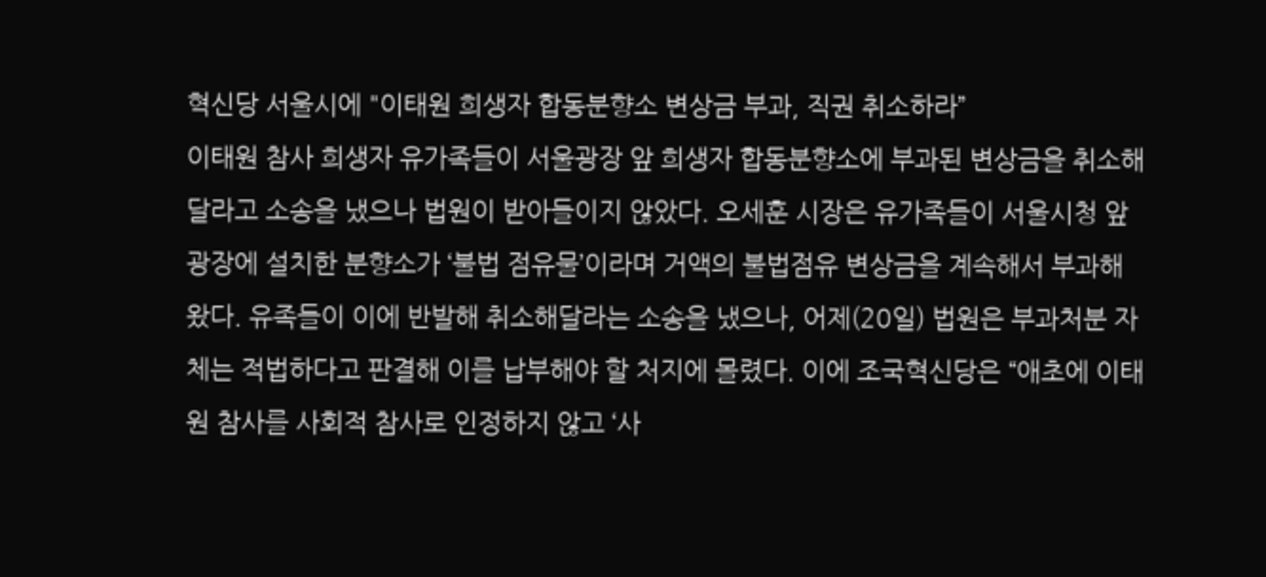혁신당 서울시에 "이태원 희생자 합동분향소 변상금 부과, 직권 취소하라”
이태원 참사 희생자 유가족들이 서울광장 앞 희생자 합동분향소에 부과된 변상금을 취소해달라고 소송을 냈으나 법원이 받아들이지 않았다. 오세훈 시장은 유가족들이 서울시청 앞 광장에 설치한 분향소가 ‘불법 점유물’이라며 거액의 불법점유 변상금을 계속해서 부과해 왔다. 유족들이 이에 반발해 취소해달라는 소송을 냈으나, 어제(20일) 법원은 부과처분 자체는 적법하다고 판결해 이를 납부해야 할 처지에 몰렸다. 이에 조국혁신당은 “애초에 이태원 참사를 사회적 참사로 인정하지 않고 ‘사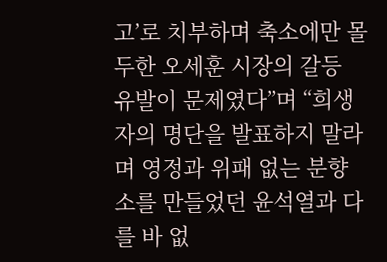고’로 치부하며 축소에만 몰두한 오세훈 시장의 갈등 유발이 문제였다”며 “희생자의 명단을 발표하지 말라며 영정과 위패 없는 분향소를 만들었던 윤석열과 다를 바 없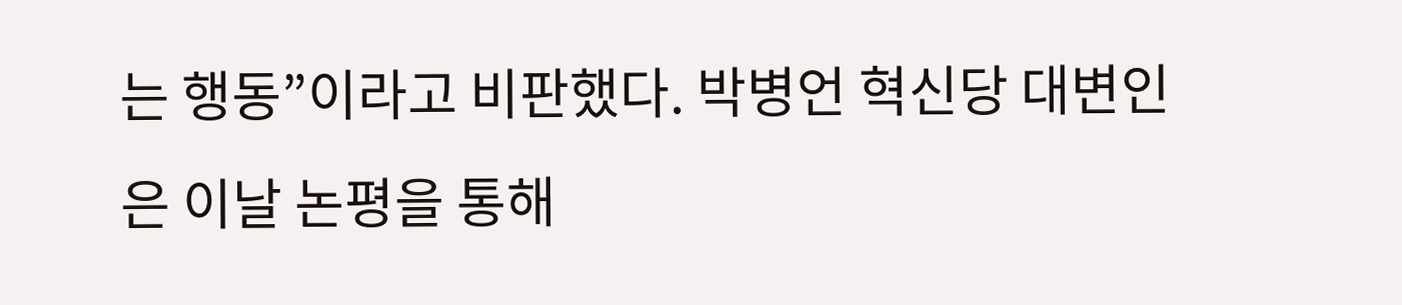는 행동”이라고 비판했다. 박병언 혁신당 대변인은 이날 논평을 통해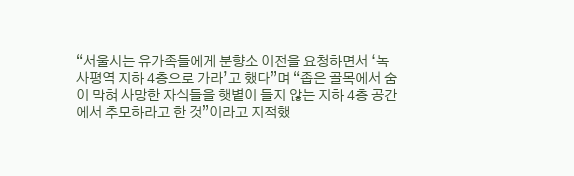“서울시는 유가족들에게 분향소 이전을 요청하면서 ‘녹사평역 지하 4층으로 가라’고 했다”며 “좁은 골목에서 숨이 막혀 사망한 자식들을 햇볕이 들지 않는 지하 4층 공간에서 추모하라고 한 것”이라고 지적했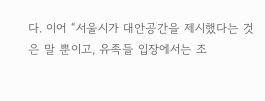다. 이어 “서울시가 대안공간을 제시했다는 것은 말 뿐이고, 유족들 입장에서는 조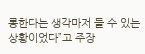롱한다는 생각마저 들 수 있는 상황이었다”고 주장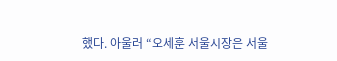했다. 아울러 “오세훈 서울시장은 서울